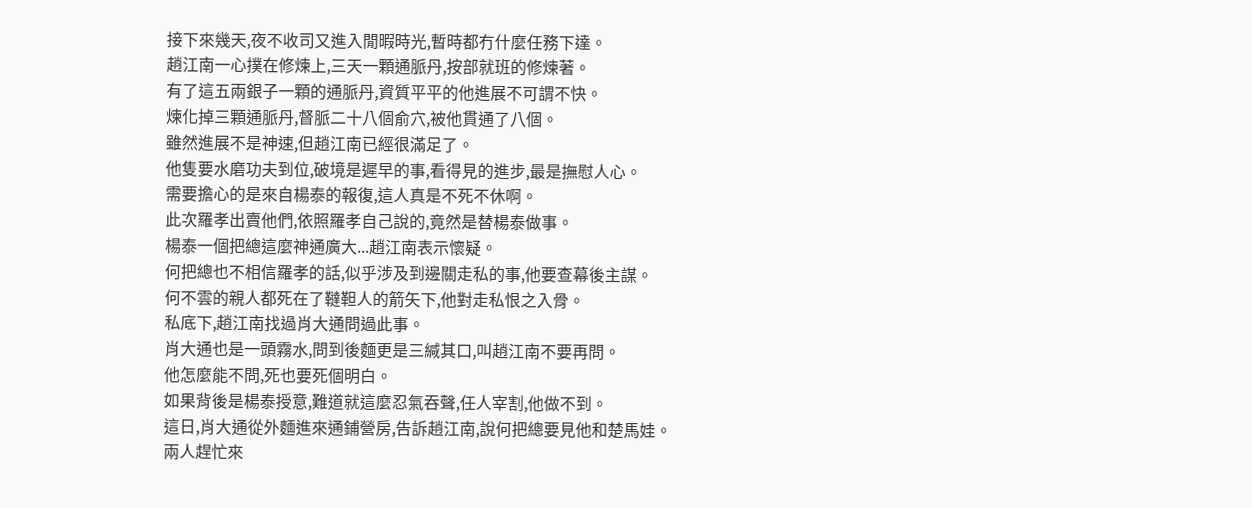接下來幾天,夜不收司又進入閒暇時光,暫時都冇什麼任務下達。
趙江南一心撲在修煉上,三天一顆通脈丹,按部就班的修煉著。
有了這五兩銀子一顆的通脈丹,資質平平的他進展不可謂不快。
煉化掉三顆通脈丹,督脈二十八個俞穴,被他貫通了八個。
雖然進展不是神速,但趙江南已經很滿足了。
他隻要水磨功夫到位,破境是遲早的事,看得見的進步,最是撫慰人心。
需要擔心的是來自楊泰的報復,這人真是不死不休啊。
此次羅孝出賣他們,依照羅孝自己說的,竟然是替楊泰做事。
楊泰一個把總這麼神通廣大...趙江南表示懷疑。
何把總也不相信羅孝的話,似乎涉及到邊關走私的事,他要查幕後主謀。
何不雲的親人都死在了韃靼人的箭矢下,他對走私恨之入骨。
私底下,趙江南找過肖大通問過此事。
肖大通也是一頭霧水,問到後麵更是三緘其口,叫趙江南不要再問。
他怎麼能不問,死也要死個明白。
如果背後是楊泰授意,難道就這麼忍氣吞聲,任人宰割,他做不到。
這日,肖大通從外麵進來通鋪營房,告訴趙江南,說何把總要見他和楚馬娃。
兩人趕忙來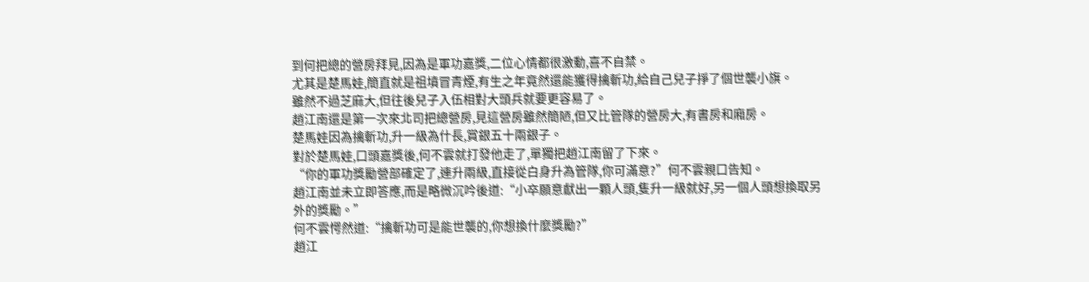到何把總的營房拜見,因為是軍功嘉獎,二位心情都很激動,喜不自禁。
尤其是楚馬娃,簡直就是祖墳冒青煙,有生之年竟然還能獲得擒斬功,給自己兒子掙了個世襲小旗。
雖然不過芝麻大,但往後兒子入伍相對大頭兵就要更容易了。
趙江南還是第一次來北司把總營房,見這營房雖然簡陋,但又比管隊的營房大,有書房和廂房。
楚馬娃因為擒斬功,升一級為什長,賞銀五十兩銀子。
對於楚馬娃,口頭嘉獎後,何不雲就打發他走了,單獨把趙江南留了下來。
“你的軍功獎勵營部確定了,連升兩級,直接從白身升為管隊,你可滿意?”何不雲親口告知。
趙江南並未立即答應,而是略微沉吟後道:“小卒願意獻出一顆人頭,隻升一級就好,另一個人頭想換取另外的獎勵。”
何不雲愕然道:“擒斬功可是能世襲的,你想換什麼獎勵?”
趙江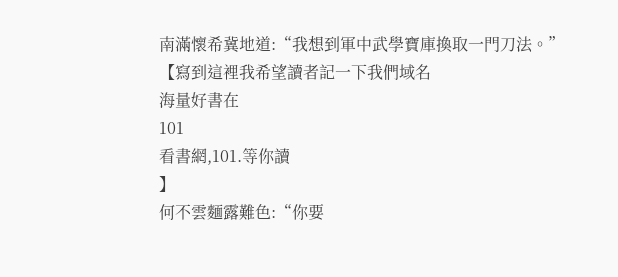南滿懷希冀地道:“我想到軍中武學寶庫換取一門刀法。”
【寫到這裡我希望讀者記一下我們域名
海量好書在
101
看書網,101.等你讀
】
何不雲麵露難色:“你要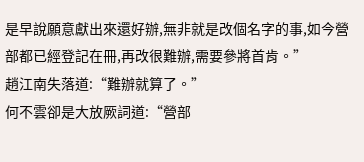是早說願意獻出來還好辦,無非就是改個名字的事,如今營部都已經登記在冊,再改很難辦,需要參將首肯。”
趙江南失落道:“難辦就算了。”
何不雲卻是大放厥詞道:“營部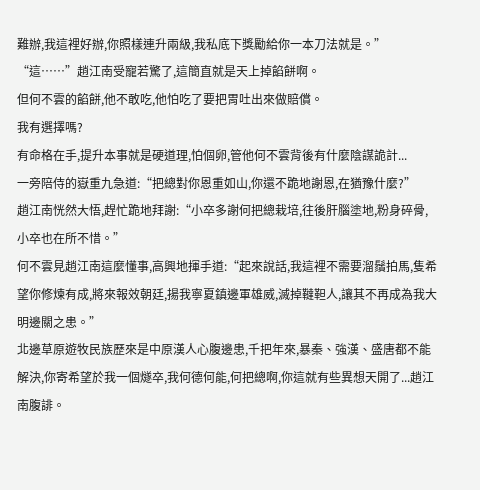難辦,我這裡好辦,你照樣連升兩級,我私底下獎勵給你一本刀法就是。”
“這……”趙江南受寵若驚了,這簡直就是天上掉餡餅啊。
但何不雲的餡餅,他不敢吃,他怕吃了要把胃吐出來做賠償。
我有選擇嗎?
有命格在手,提升本事就是硬道理,怕個卵,管他何不雲背後有什麼陰謀詭計...
一旁陪侍的嶽重九急道:“把總對你恩重如山,你還不跪地謝恩,在猶豫什麼?”
趙江南恍然大悟,趕忙跪地拜謝:“小卒多謝何把總栽培,往後肝腦塗地,粉身碎骨,小卒也在所不惜。”
何不雲見趙江南這麼懂事,高興地揮手道:“起來說話,我這裡不需要溜鬚拍馬,隻希望你修煉有成,將來報效朝廷,揚我寧夏鎮邊軍雄威,滅掉韃靼人,讓其不再成為我大明邊關之患。”
北邊草原遊牧民族歷來是中原漢人心腹邊患,千把年來,暴秦、強漢、盛唐都不能解決,你寄希望於我一個燧卒,我何德何能,何把總啊,你這就有些異想天開了...趙江南腹誹。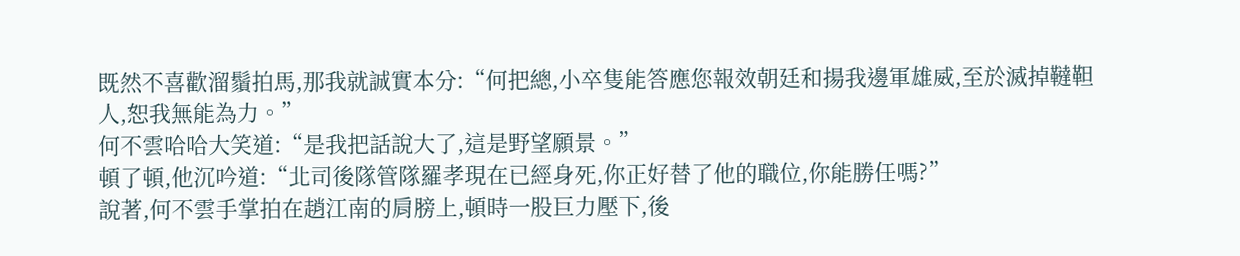既然不喜歡溜鬚拍馬,那我就誠實本分:“何把總,小卒隻能答應您報效朝廷和揚我邊軍雄威,至於滅掉韃靼人,恕我無能為力。”
何不雲哈哈大笑道:“是我把話說大了,這是野望願景。”
頓了頓,他沉吟道:“北司後隊管隊羅孝現在已經身死,你正好替了他的職位,你能勝任嗎?”
說著,何不雲手掌拍在趙江南的肩膀上,頓時一股巨力壓下,後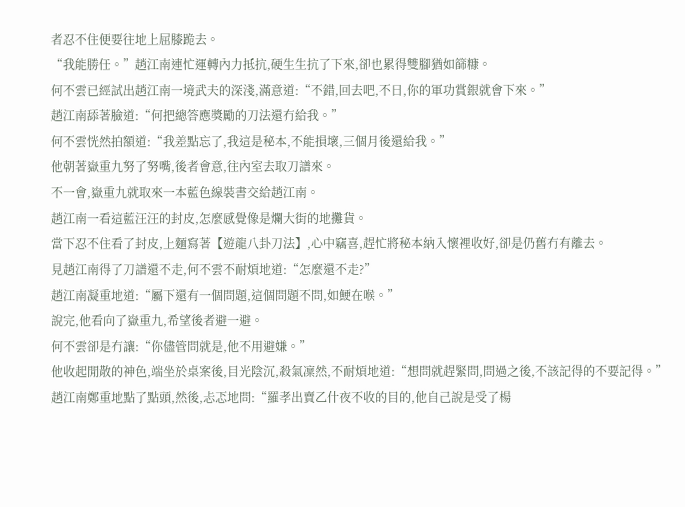者忍不住便要往地上屈膝跪去。
“我能勝任。”趙江南連忙運轉內力抵抗,硬生生抗了下來,卻也累得雙腳猶如篩糠。
何不雲已經試出趙江南一境武夫的深淺,滿意道:“不錯,回去吧,不日,你的軍功賞銀就會下來。”
趙江南舔著臉道:“何把總答應獎勵的刀法還冇給我。”
何不雲恍然拍額道:“我差點忘了,我這是秘本,不能損壞,三個月後還給我。”
他朝著嶽重九努了努嘴,後者會意,往內室去取刀譜來。
不一會,嶽重九就取來一本藍色線裝書交給趙江南。
趙江南一看這藍汪汪的封皮,怎麼感覺像是爛大街的地攤貨。
當下忍不住看了封皮,上麵寫著【遊龍八卦刀法】,心中竊喜,趕忙將秘本納入懷裡收好,卻是仍舊冇有離去。
見趙江南得了刀譜還不走,何不雲不耐煩地道:“怎麼還不走?”
趙江南凝重地道:“屬下還有一個問題,這個問題不問,如鯁在喉。”
說完,他看向了嶽重九,希望後者避一避。
何不雲卻是冇讓:“你儘管問就是,他不用避嫌。”
他收起閒散的神色,端坐於桌案後,目光陰沉,殺氣凜然,不耐煩地道:“想問就趕緊問,問過之後,不該記得的不要記得。”
趙江南鄭重地點了點頭,然後,忐忑地問:“羅孝出賣乙什夜不收的目的,他自己說是受了楊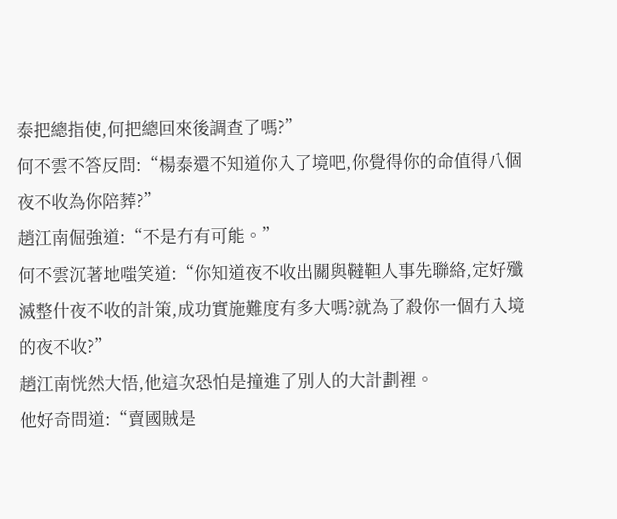泰把總指使,何把總回來後調查了嗎?”
何不雲不答反問:“楊泰還不知道你入了境吧,你覺得你的命值得八個夜不收為你陪葬?”
趙江南倔強道:“不是冇有可能。”
何不雲沉著地嗤笑道:“你知道夜不收出關與韃靼人事先聯絡,定好殲滅整什夜不收的計策,成功實施難度有多大嗎?就為了殺你一個冇入境的夜不收?”
趙江南恍然大悟,他這次恐怕是撞進了別人的大計劃裡。
他好奇問道:“賣國賊是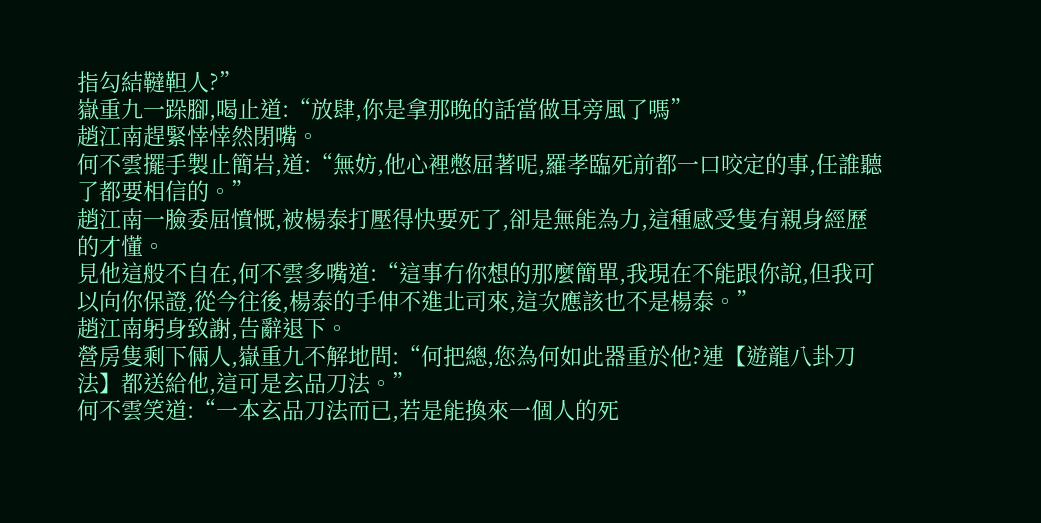指勾結韃靼人?”
嶽重九一跺腳,喝止道:“放肆,你是拿那晚的話當做耳旁風了嗎”
趙江南趕緊悻悻然閉嘴。
何不雲擺手製止簡岩,道:“無妨,他心裡憋屈著呢,羅孝臨死前都一口咬定的事,任誰聽了都要相信的。”
趙江南一臉委屈憤慨,被楊泰打壓得快要死了,卻是無能為力,這種感受隻有親身經歷的才懂。
見他這般不自在,何不雲多嘴道:“這事冇你想的那麼簡單,我現在不能跟你說,但我可以向你保證,從今往後,楊泰的手伸不進北司來,這次應該也不是楊泰。”
趙江南躬身致謝,告辭退下。
營房隻剩下倆人,嶽重九不解地問:“何把總,您為何如此器重於他?連【遊龍八卦刀法】都送給他,這可是玄品刀法。”
何不雲笑道:“一本玄品刀法而已,若是能換來一個人的死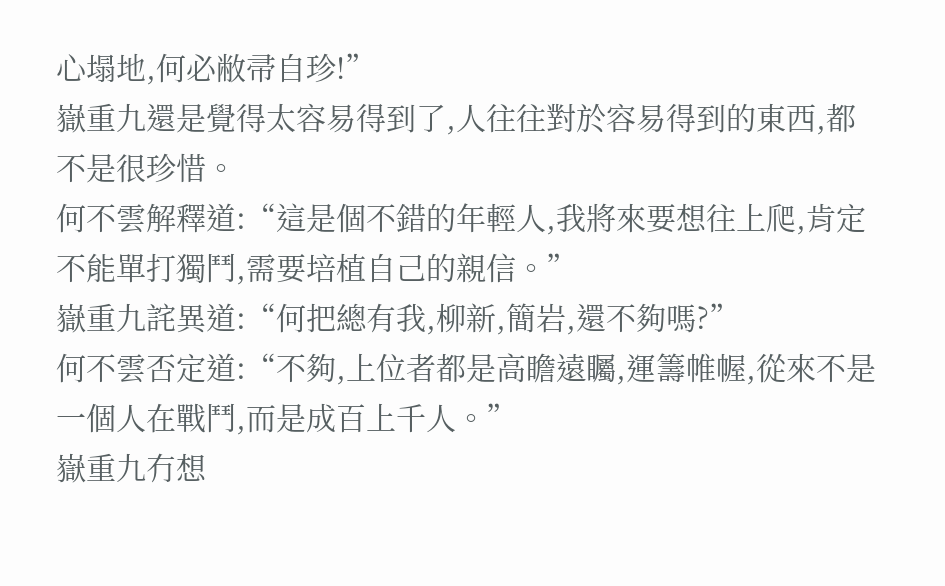心塌地,何必敝帚自珍!”
嶽重九還是覺得太容易得到了,人往往對於容易得到的東西,都不是很珍惜。
何不雲解釋道:“這是個不錯的年輕人,我將來要想往上爬,肯定不能單打獨鬥,需要培植自己的親信。”
嶽重九詫異道:“何把總有我,柳新,簡岩,還不夠嗎?”
何不雲否定道:“不夠,上位者都是高瞻遠矚,運籌帷幄,從來不是一個人在戰鬥,而是成百上千人。”
嶽重九冇想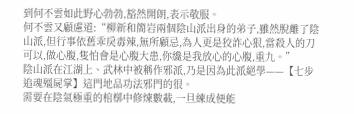到何不雲如此野心勃勃,豁然開朗,表示敬服。
何不雲又顧慮道:“柳新和簡岩兩個陰山派出身的弟子,雖然脫離了陰山派,但行事依舊乖戾毒辣,無所顧忌,為人更是狡詐心狠,當殺人的刀可以,做心腹,隻怕會是心腹大患,你纔是我放心的心腹,重九。”
陰山派在江湖上、武林中被稱作邪派,乃是因為此派絕學——【七步追魂殭屍掌】這門地品功法邪門的很。
需要在陰氣極重的棺槨中修煉數載,一旦練成便能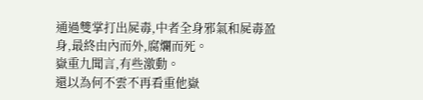通過雙掌打出屍毒,中者全身邪氣和屍毒盈身,最終由內而外,腐爛而死。
嶽重九聞言,有些激動。
還以為何不雲不再看重他嶽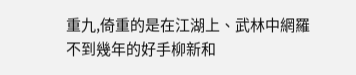重九,倚重的是在江湖上、武林中網羅不到幾年的好手柳新和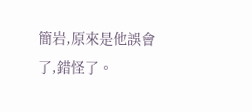簡岩,原來是他誤會了,錯怪了。